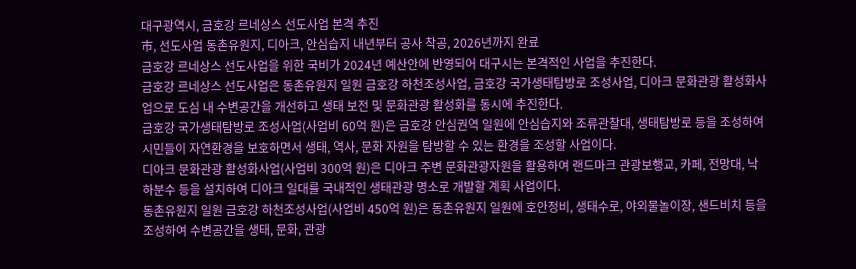대구광역시, 금호강 르네상스 선도사업 본격 추진
市, 선도사업 동촌유원지, 디아크, 안심습지 내년부터 공사 착공, 2026년까지 완료
금호강 르네상스 선도사업을 위한 국비가 2024년 예산안에 반영되어 대구시는 본격적인 사업을 추진한다.
금호강 르네상스 선도사업은 동촌유원지 일원 금호강 하천조성사업, 금호강 국가생태탐방로 조성사업, 디아크 문화관광 활성화사업으로 도심 내 수변공간을 개선하고 생태 보전 및 문화관광 활성화를 동시에 추진한다.
금호강 국가생태탐방로 조성사업(사업비 60억 원)은 금호강 안심권역 일원에 안심습지와 조류관찰대, 생태탐방로 등을 조성하여 시민들이 자연환경을 보호하면서 생태, 역사, 문화 자원을 탐방할 수 있는 환경을 조성할 사업이다.
디아크 문화관광 활성화사업(사업비 300억 원)은 디아크 주변 문화관광자원을 활용하여 랜드마크 관광보행교, 카페, 전망대, 낙하분수 등을 설치하여 디아크 일대를 국내적인 생태관광 명소로 개발할 계획 사업이다.
동촌유원지 일원 금호강 하천조성사업(사업비 450억 원)은 동촌유원지 일원에 호안정비, 생태수로, 야외물놀이장, 샌드비치 등을 조성하여 수변공간을 생태, 문화, 관광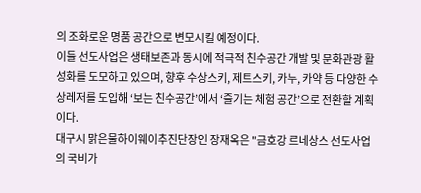의 조화로운 명품 공간으로 변모시킬 예정이다.
이들 선도사업은 생태보존과 동시에 적극적 친수공간 개발 및 문화관광 활성화를 도모하고 있으며, 향후 수상스키, 제트스키, 카누, 카약 등 다양한 수상레저를 도입해 ‘보는 친수공간’에서 ‘즐기는 체험 공간’으로 전환할 계획이다.
대구시 맑은물하이웨이추진단장인 장재옥은 "금호강 르네상스 선도사업의 국비가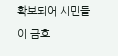확보되어 시민들이 금호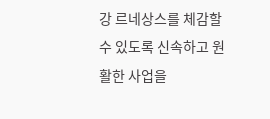강 르네상스를 체감할 수 있도록 신속하고 원활한 사업을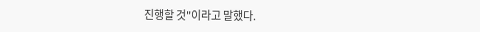진행할 것"이라고 말했다.